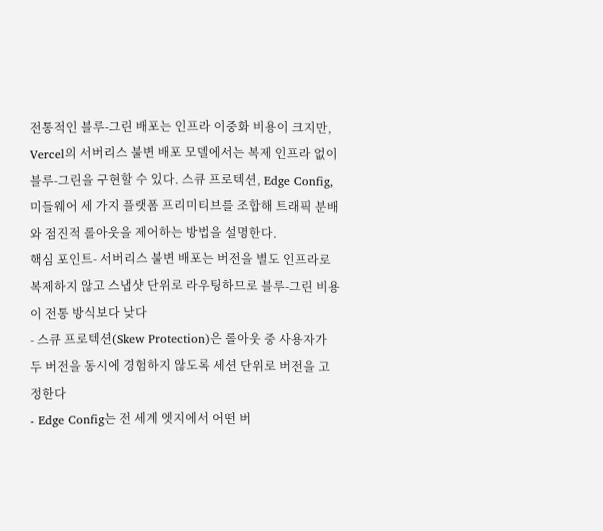전통적인 블루-그린 배포는 인프라 이중화 비용이 크지만, Vercel의 서버리스 불변 배포 모델에서는 복제 인프라 없이 블루-그린을 구현할 수 있다. 스큐 프로텍션, Edge Config, 미들웨어 세 가지 플랫폼 프리미티브를 조합해 트래픽 분배와 점진적 롤아웃을 제어하는 방법을 설명한다.
핵심 포인트- 서버리스 불변 배포는 버전을 별도 인프라로 복제하지 않고 스냅샷 단위로 라우팅하므로 블루-그린 비용이 전통 방식보다 낮다
- 스큐 프로텍션(Skew Protection)은 롤아웃 중 사용자가 두 버전을 동시에 경험하지 않도록 세션 단위로 버전을 고정한다
- Edge Config는 전 세계 엣지에서 어떤 버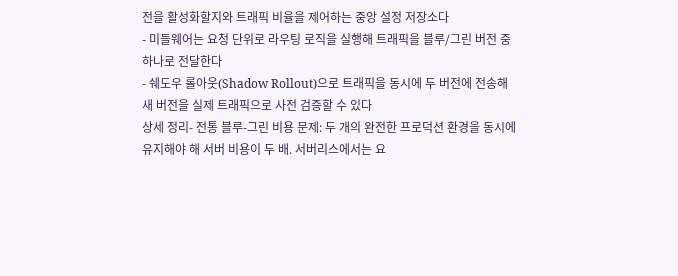전을 활성화할지와 트래픽 비율을 제어하는 중앙 설정 저장소다
- 미들웨어는 요청 단위로 라우팅 로직을 실행해 트래픽을 블루/그린 버전 중 하나로 전달한다
- 쉐도우 롤아웃(Shadow Rollout)으로 트래픽을 동시에 두 버전에 전송해 새 버전을 실제 트래픽으로 사전 검증할 수 있다
상세 정리- 전통 블루-그린 비용 문제: 두 개의 완전한 프로덕션 환경을 동시에 유지해야 해 서버 비용이 두 배. 서버리스에서는 요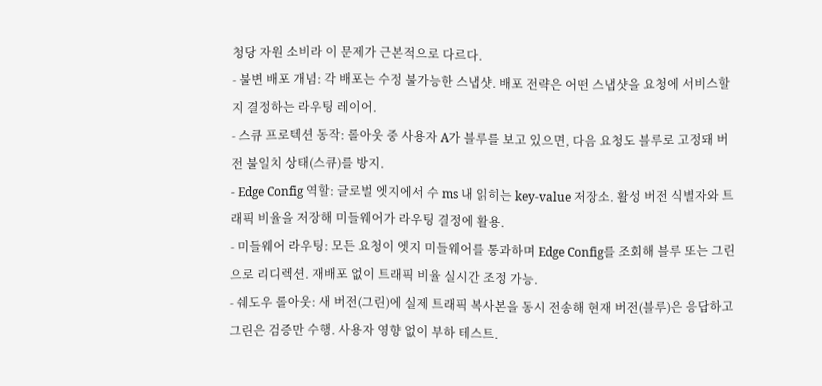청당 자원 소비라 이 문제가 근본적으로 다르다.
- 불변 배포 개념: 각 배포는 수정 불가능한 스냅샷. 배포 전략은 어떤 스냅샷을 요청에 서비스할지 결정하는 라우팅 레이어.
- 스큐 프로텍션 동작: 롤아웃 중 사용자 A가 블루를 보고 있으면, 다음 요청도 블루로 고정돼 버전 불일치 상태(스큐)를 방지.
- Edge Config 역할: 글로벌 엣지에서 수 ms 내 읽히는 key-value 저장소. 활성 버전 식별자와 트래픽 비율을 저장해 미들웨어가 라우팅 결정에 활용.
- 미들웨어 라우팅: 모든 요청이 엣지 미들웨어를 통과하며 Edge Config를 조회해 블루 또는 그린으로 리디렉션. 재배포 없이 트래픽 비율 실시간 조정 가능.
- 쉐도우 롤아웃: 새 버전(그린)에 실제 트래픽 복사본을 동시 전송해 현재 버전(블루)은 응답하고 그린은 검증만 수행. 사용자 영향 없이 부하 테스트.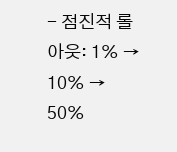- 점진적 롤아웃: 1% → 10% → 50%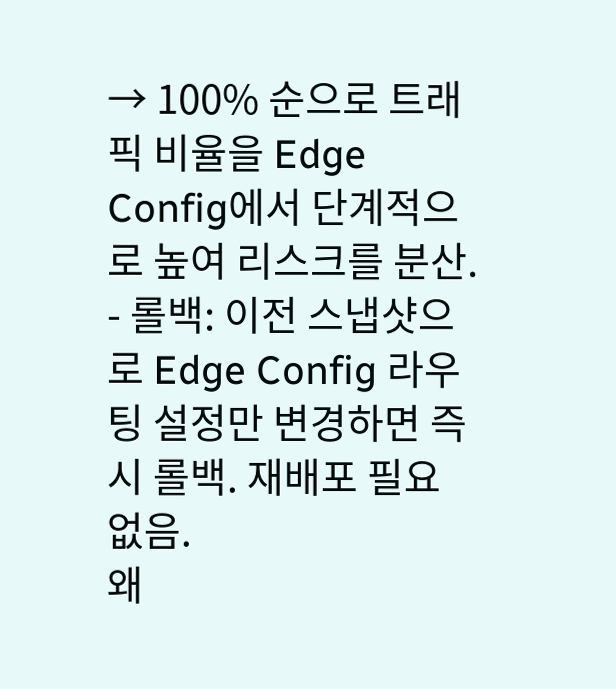→ 100% 순으로 트래픽 비율을 Edge Config에서 단계적으로 높여 리스크를 분산.
- 롤백: 이전 스냅샷으로 Edge Config 라우팅 설정만 변경하면 즉시 롤백. 재배포 필요 없음.
왜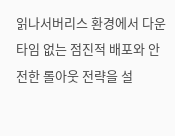읽나서버리스 환경에서 다운타임 없는 점진적 배포와 안전한 롤아웃 전략을 설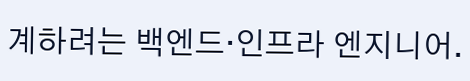계하려는 백엔드·인프라 엔지니어.